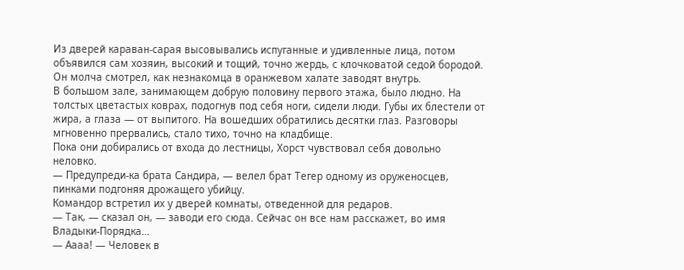Из дверей караван-сарая высовывались испуганные и удивленные лица, потом объявился сам хозяин, высокий и тощий, точно жердь, с клочковатой седой бородой. Он молча смотрел, как незнакомца в оранжевом халате заводят внутрь.
В большом зале, занимающем добрую половину первого этажа, было людно. На толстых цветастых коврах, подогнув под себя ноги, сидели люди. Губы их блестели от жира, а глаза — от выпитого. На вошедших обратились десятки глаз. Разговоры мгновенно прервались, стало тихо, точно на кладбище.
Пока они добирались от входа до лестницы, Хорст чувствовал себя довольно неловко.
— Предупреди-ка брата Сандира, — велел брат Тегер одному из оруженосцев, пинками подгоняя дрожащего убийцу.
Командор встретил их у дверей комнаты, отведенной для редаров.
— Так, — сказал он, — заводи его сюда. Сейчас он все нам расскажет, во имя Владыки-Порядка…
— Аааа! — Человек в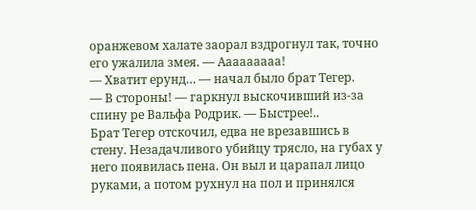оранжевом халате заорал вздрогнул так, точно его ужалила змея. — Ааааааааа!
— Хватит ерунд… — начал было брат Тегер.
— В стороны! — гаркнул выскочивший из-за спину ре Вальфа Родрик. — Быстрее!..
Брат Тегер отскочил, едва не врезавшись в стену. Незадачливого убийцу трясло, на губах у него появилась пена. Он выл и царапал лицо руками, а потом рухнул на пол и принялся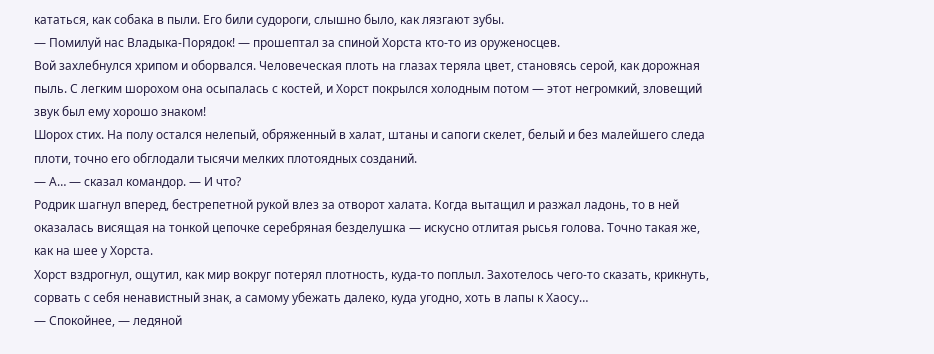кататься, как собака в пыли. Его били судороги, слышно было, как лязгают зубы.
— Помилуй нас Владыка-Порядок! — прошептал за спиной Хорста кто-то из оруженосцев.
Вой захлебнулся хрипом и оборвался. Человеческая плоть на глазах теряла цвет, становясь серой, как дорожная пыль. С легким шорохом она осыпалась с костей, и Хорст покрылся холодным потом — этот негромкий, зловещий звук был ему хорошо знаком!
Шорох стих. На полу остался нелепый, обряженный в халат, штаны и сапоги скелет, белый и без малейшего следа плоти, точно его обглодали тысячи мелких плотоядных созданий.
— А… — сказал командор. — И что?
Родрик шагнул вперед, бестрепетной рукой влез за отворот халата. Когда вытащил и разжал ладонь, то в ней оказалась висящая на тонкой цепочке серебряная безделушка — искусно отлитая рысья голова. Точно такая же, как на шее у Хорста.
Хорст вздрогнул, ощутил, как мир вокруг потерял плотность, куда-то поплыл. Захотелось чего-то сказать, крикнуть, сорвать с себя ненавистный знак, а самому убежать далеко, куда угодно, хоть в лапы к Хаосу…
— Спокойнее, — ледяной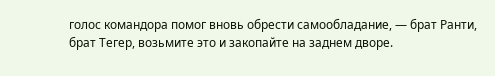голос командора помог вновь обрести самообладание, — брат Ранти, брат Тегер, возьмите это и закопайте на заднем дворе.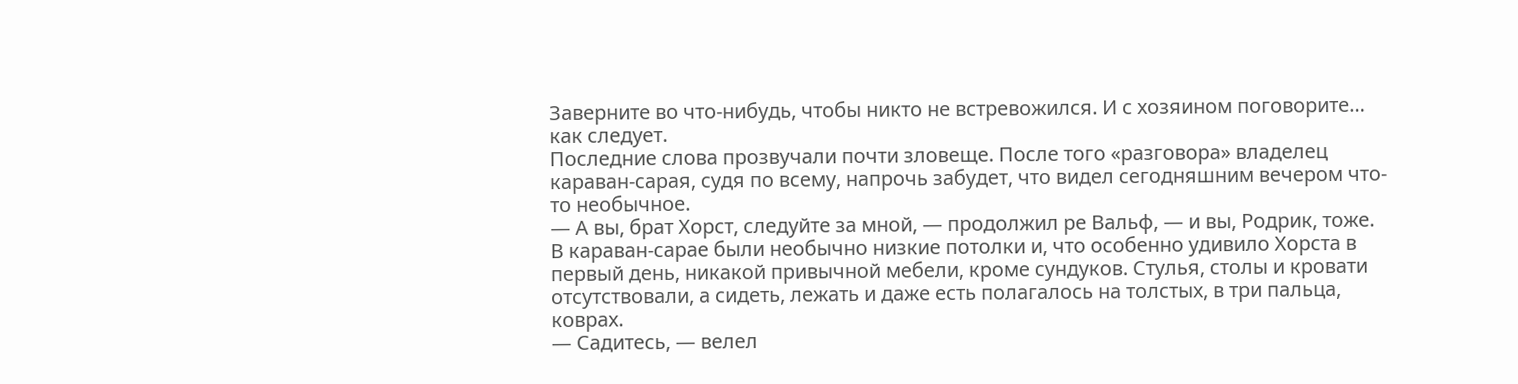Заверните во что-нибудь, чтобы никто не встревожился. И с хозяином поговорите… как следует.
Последние слова прозвучали почти зловеще. После того «разговора» владелец караван-сарая, судя по всему, напрочь забудет, что видел сегодняшним вечером что-то необычное.
— А вы, брат Хорст, следуйте за мной, — продолжил ре Вальф, — и вы, Родрик, тоже.
В караван-сарае были необычно низкие потолки и, что особенно удивило Хорста в первый день, никакой привычной мебели, кроме сундуков. Стулья, столы и кровати отсутствовали, а сидеть, лежать и даже есть полагалось на толстых, в три пальца, коврах.
— Садитесь, — велел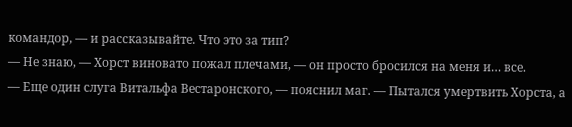командор, — и рассказывайте. Что это за тип?
— Не знаю, — Хорст виновато пожал плечами, — он просто бросился на меня и… все.
— Еще один слуга Витальфа Вестаронского, — пояснил маг. — Пытался умертвить Хорста, а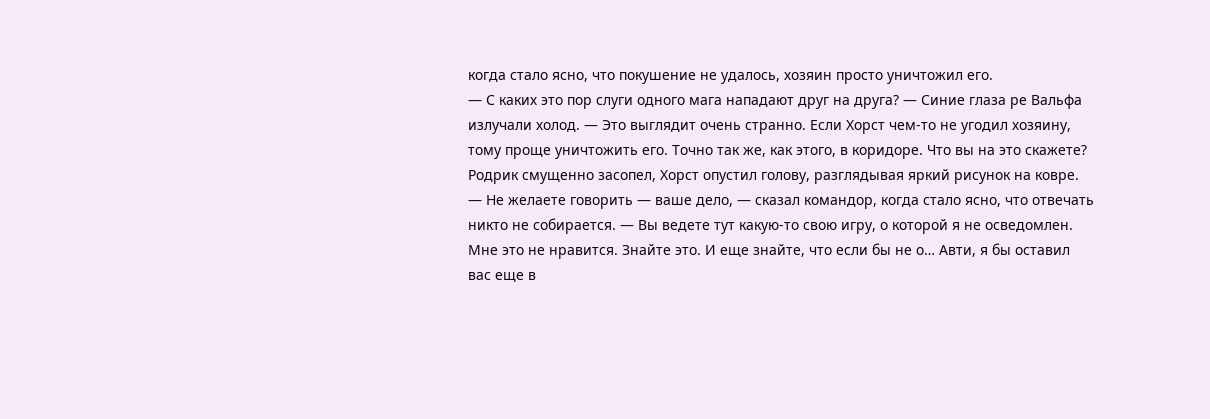когда стало ясно, что покушение не удалось, хозяин просто уничтожил его.
— С каких это пор слуги одного мага нападают друг на друга? — Синие глаза ре Вальфа излучали холод. — Это выглядит очень странно. Если Хорст чем-то не угодил хозяину, тому проще уничтожить его. Точно так же, как этого, в коридоре. Что вы на это скажете?
Родрик смущенно засопел, Хорст опустил голову, разглядывая яркий рисунок на ковре.
— Не желаете говорить — ваше дело, — сказал командор, когда стало ясно, что отвечать никто не собирается. — Вы ведете тут какую-то свою игру, о которой я не осведомлен. Мне это не нравится. Знайте это. И еще знайте, что если бы не о… Авти, я бы оставил вас еще в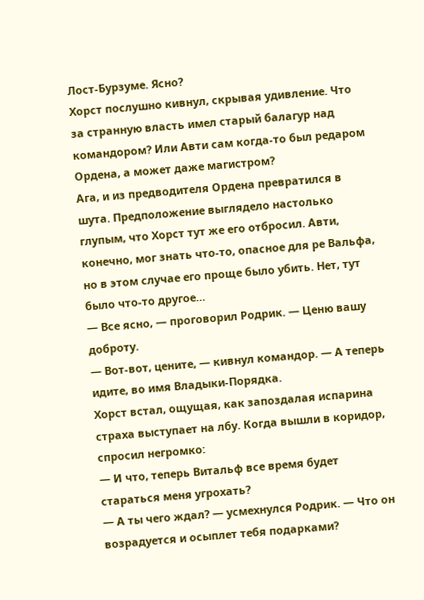Лост-Бурзуме. Ясно?
Хорст послушно кивнул, скрывая удивление. Что за странную власть имел старый балагур над командором? Или Авти сам когда-то был редаром Ордена, а может даже магистром?
Ага, и из предводителя Ордена превратился в шута. Предположение выглядело настолько глупым, что Хорст тут же его отбросил. Авти, конечно, мог знать что-то, опасное для ре Вальфа, но в этом случае его проще было убить. Нет, тут было что-то другое…
— Все ясно, — проговорил Родрик. — Ценю вашу доброту.
— Вот-вот, цените, — кивнул командор. — А теперь идите, во имя Владыки-Порядка.
Хорст встал, ощущая, как запоздалая испарина страха выступает на лбу. Когда вышли в коридор, спросил негромко:
— И что, теперь Витальф все время будет стараться меня угрохать?
— А ты чего ждал? — усмехнулся Родрик. — Что он возрадуется и осыплет тебя подарками?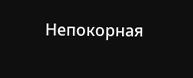Непокорная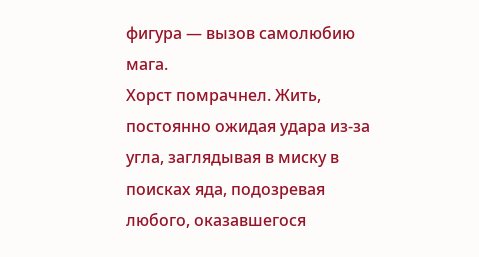фигура — вызов самолюбию мага.
Хорст помрачнел. Жить, постоянно ожидая удара из-за угла, заглядывая в миску в поисках яда, подозревая любого, оказавшегося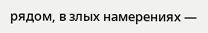рядом, в злых намерениях —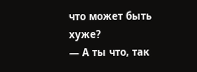что может быть хуже?
— А ты что, так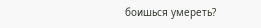боишься умереть?